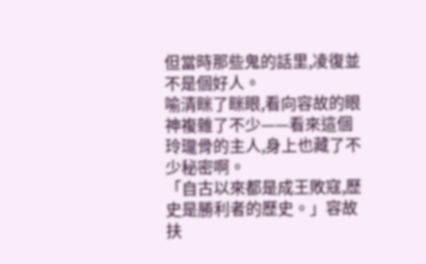但當時那些鬼的話里,凌復並不是個好人。
喻清眯了眯眼,看向容故的眼神複雜了不少——看來這個玲瓏骨的主人,身上也藏了不少秘密啊。
「自古以來都是成王敗寇,歷史是勝利者的歷史。」容故扶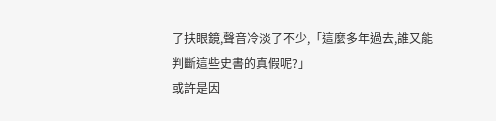了扶眼鏡,聲音冷淡了不少,「這麼多年過去,誰又能判斷這些史書的真假呢?」
或許是因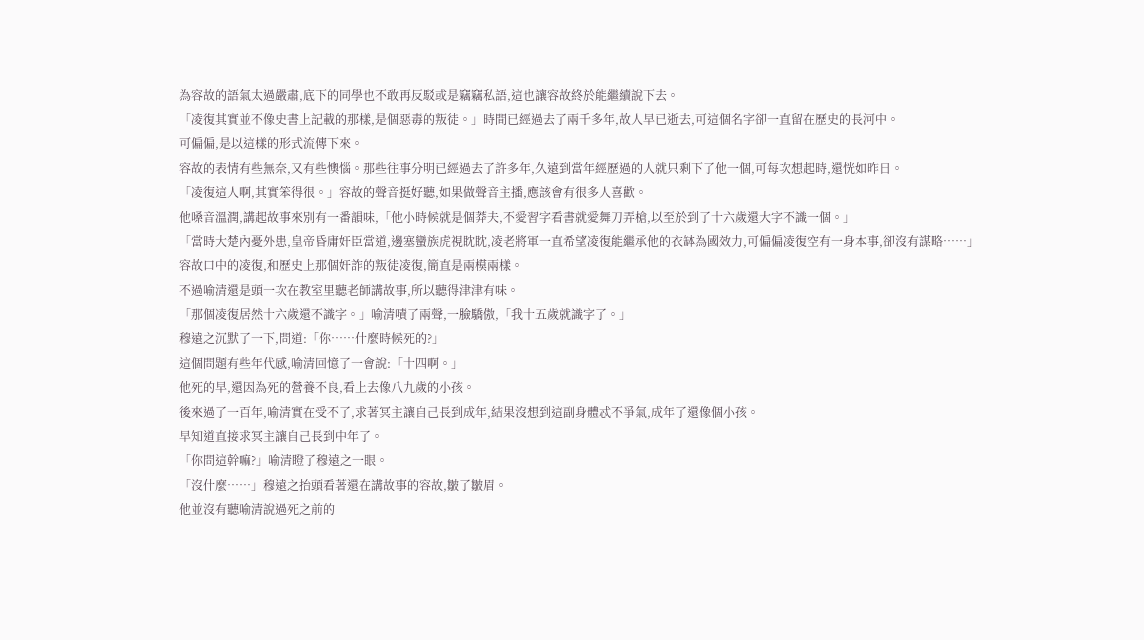為容故的語氣太過嚴肅,底下的同學也不敢再反駁或是竊竊私語,這也讓容故終於能繼續說下去。
「凌復其實並不像史書上記載的那樣,是個惡毒的叛徒。」時間已經過去了兩千多年,故人早已逝去,可這個名字卻一直留在歷史的長河中。
可偏偏,是以這樣的形式流傳下來。
容故的表情有些無奈,又有些懊惱。那些往事分明已經過去了許多年,久遠到當年經歷過的人就只剩下了他一個,可每次想起時,還恍如昨日。
「凌復這人啊,其實笨得很。」容故的聲音挺好聽,如果做聲音主播,應該會有很多人喜歡。
他嗓音溫潤,講起故事來別有一番韻味,「他小時候就是個莽夫,不愛習字看書就愛舞刀弄槍,以至於到了十六歲還大字不識一個。」
「當時大楚內憂外患,皇帝昏庸奸臣當道,邊塞蠻族虎視眈眈,凌老將軍一直希望凌復能繼承他的衣缽為國效力,可偏偏凌復空有一身本事,卻沒有謀略……」
容故口中的凌復,和歷史上那個奸詐的叛徒凌復,簡直是兩模兩樣。
不過喻清還是頭一次在教室里聽老師講故事,所以聽得津津有味。
「那個凌復居然十六歲還不識字。」喻清嘖了兩聲,一臉驕傲,「我十五歲就識字了。」
穆遠之沉默了一下,問道:「你……什麼時候死的?」
這個問題有些年代感,喻清回憶了一會說:「十四啊。」
他死的早,還因為死的營養不良,看上去像八九歲的小孩。
後來過了一百年,喻清實在受不了,求著冥主讓自己長到成年,結果沒想到這副身體忒不爭氣,成年了還像個小孩。
早知道直接求冥主讓自己長到中年了。
「你問這幹嘛?」喻清瞪了穆遠之一眼。
「沒什麼……」穆遠之抬頭看著還在講故事的容故,皺了皺眉。
他並沒有聽喻清說過死之前的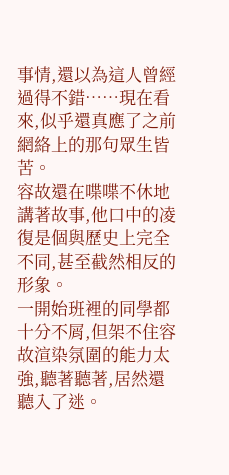事情,還以為這人曾經過得不錯……現在看來,似乎還真應了之前網絡上的那句眾生皆苦。
容故還在喋喋不休地講著故事,他口中的凌復是個與歷史上完全不同,甚至截然相反的形象。
一開始班裡的同學都十分不屑,但架不住容故渲染氛圍的能力太強,聽著聽著,居然還聽入了迷。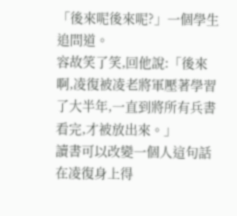「後來呢後來呢?」一個學生追問道。
容故笑了笑,回他說:「後來啊,凌復被凌老將軍壓著學習了大半年,一直到將所有兵書看完,才被放出來。」
讀書可以改變一個人這句話在凌復身上得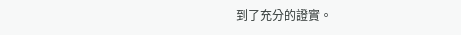到了充分的證實。